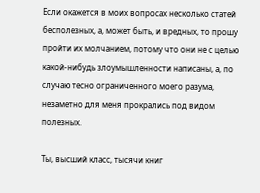Если окажется в моих вопросах несколько статей бесполезных, а, может быть, и вредных, то прошу пройти их молчанием, потому что они не с целью какой-нибудь злоумышленности написаны, а, по случаю тесно ограниченного моего разума, незаметно для меня прокрались под видом полезных.

Ты, высший класс, тысячи книг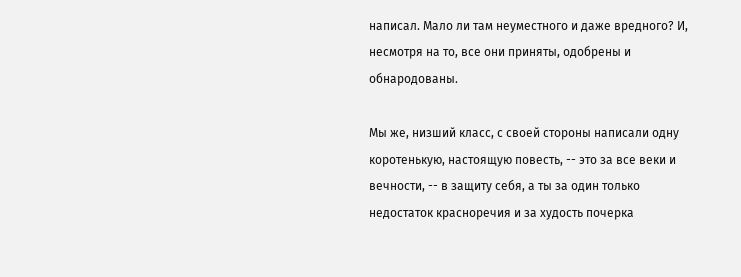написал. Мало ли там неуместного и даже вредного? И, несмотря на то, все они приняты, одобрены и обнародованы.

Мы же, низший класс, с своей стороны написали одну коротенькую, настоящую повесть, -- это за все веки и вечности, -- в защиту себя, а ты за один только недостаток красноречия и за худость почерка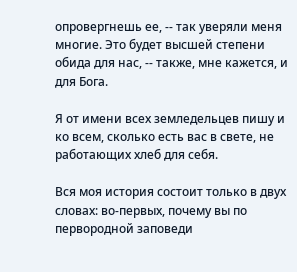опровергнешь ее, -- так уверяли меня многие. Это будет высшей степени обида для нас, -- также, мне кажется, и для Бога.

Я от имени всех земледельцев пишу и ко всем, сколько есть вас в свете, не работающих хлеб для себя.

Вся моя история состоит только в двух словах: во-первых, почему вы по первородной заповеди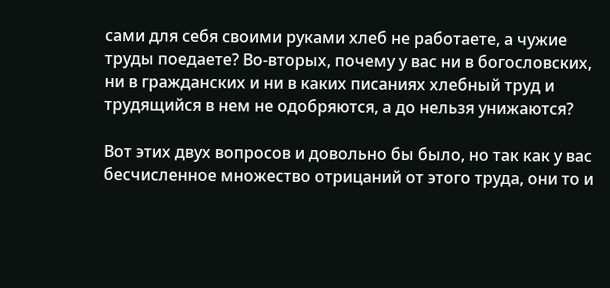сами для себя своими руками хлеб не работаете, а чужие труды поедаете? Во-вторых, почему у вас ни в богословских, ни в гражданских и ни в каких писаниях хлебный труд и трудящийся в нем не одобряются, а до нельзя унижаются?

Вот этих двух вопросов и довольно бы было, но так как у вас бесчисленное множество отрицаний от этого труда, они то и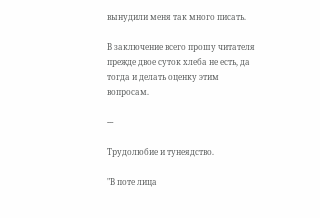вынудили меня так много писать.

В заключение всего прошу читателя прежде двое суток хлеба не есть, да тогда и делать оценку этим вопросам.

---

Трудолюбие и тунеядство.

"В поте лица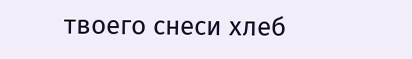твоего снеси хлеб